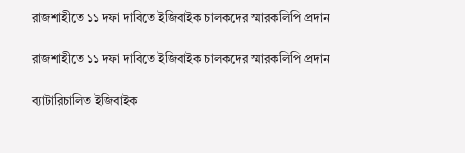রাজশাহীতে ১১ দফা দাবিতে ইজিবাইক চালকদের স্মারকলিপি প্রদান

রাজশাহীতে ১১ দফা দাবিতে ইজিবাইক চালকদের স্মারকলিপি প্রদান

ব্যাটারিচালিত ইজিবাইক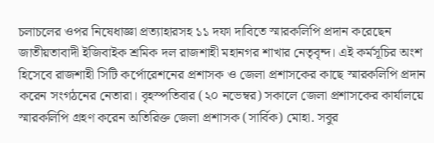চলাচলের ওপর নিষেধাজ্ঞা প্রত্যাহারসহ ১১ দফা দাবিতে স্মারকলিপি প্রদান করেছেন জাতীয়তাবাদী ইজিবাইক শ্রমিক দল রাজশাহী মহানগর শাখার নেতৃবৃন্দ। এই কর্মসূচির অংশ হিসেবে রাজশাহী সিটি কর্পোরেশনের প্রশাসক ও জেলা প্রশাসকের কাছে স্মারকলিপি প্রদান করেন সংগঠনের নেতারা। বৃহস্পতিবার (২০ নভেম্বর) সকালে জেলা প্রশাসকের কার্যালয়ে স্মারকলিপি গ্রহণ করেন অতিরিক্ত জেলা প্রশাসক (সার্বিক) মোহা. সবুর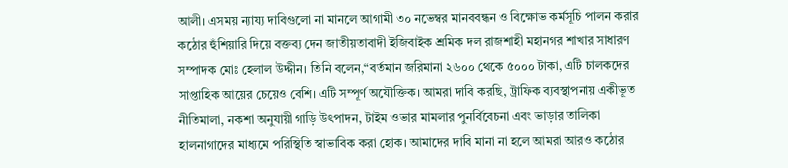আলী। এসময় ন্যায্য দাবিগুলো না মানলে আগামী ৩০ নভেম্বর মানববন্ধন ও বিক্ষোভ কর্মসূচি পালন করার কঠোর হুঁশিয়ারি দিয়ে বক্তব্য দেন জাতীয়তাবাদী ইজিবাইক শ্রমিক দল রাজশাহী মহানগর শাখার সাধারণ সম্পাদক মোঃ হেলাল উদ্দীন। তিনি বলেন,“বর্তমান জরিমানা ২৬০০ থেকে ৫০০০ টাকা, এটি চালকদের সাপ্তাহিক আয়ের চেয়েও বেশি। এটি সম্পূর্ণ অযৌক্তিক। আমরা দাবি করছি, ট্রাফিক ব্যবস্থাপনায় একীভূত নীতিমালা, নকশা অনুযায়ী গাড়ি উৎপাদন, টাইম ওভার মামলার পুনর্বিবেচনা এবং ভাড়ার তালিকা হালনাগাদের মাধ্যমে পরিস্থিতি স্বাভাবিক করা হোক। আমাদের দাবি মানা না হলে আমরা আরও কঠোর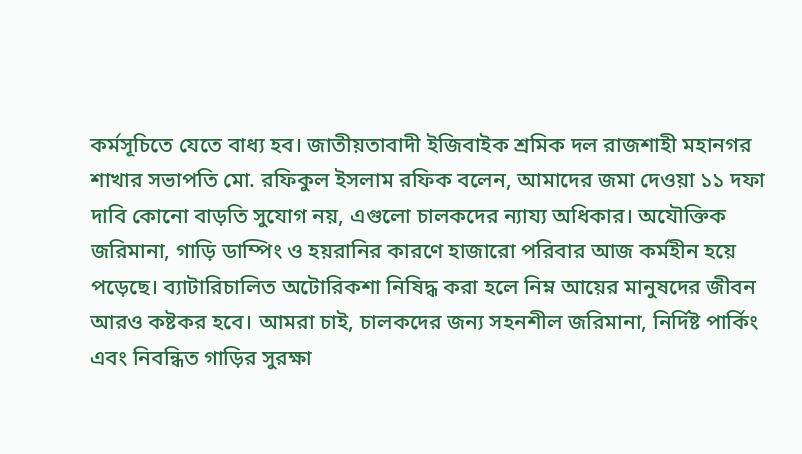কর্মসূচিতে যেতে বাধ্য হব। জাতীয়তাবাদী ইজিবাইক শ্রমিক দল রাজশাহী মহানগর শাখার সভাপতি মো. রফিকুল ইসলাম রফিক বলেন, আমাদের জমা দেওয়া ১১ দফা দাবি কোনো বাড়তি সুযোগ নয়, এগুলো চালকদের ন্যায্য অধিকার। অযৌক্তিক জরিমানা, গাড়ি ডাম্পিং ও হয়রানির কারণে হাজারো পরিবার আজ কর্মহীন হয়ে পড়েছে। ব্যাটারিচালিত অটোরিকশা নিষিদ্ধ করা হলে নিম্ন আয়ের মানুষদের জীবন আরও কষ্টকর হবে। আমরা চাই, চালকদের জন্য সহনশীল জরিমানা, নির্দিষ্ট পার্কিং এবং নিবন্ধিত গাড়ির সুরক্ষা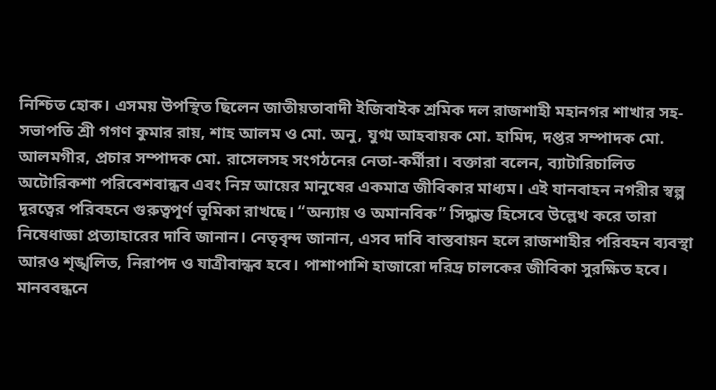নিশ্চিত হোক। এসময় উপস্থিত ছিলেন জাতীয়তাবাদী ইজিবাইক শ্রমিক দল রাজশাহী মহানগর শাখার সহ-সভাপতি শ্রী গগণ কুমার রায়, শাহ আলম ও মো. অনু, যুগ্ম আহবায়ক মো. হামিদ, দপ্তর সম্পাদক মো. আলমগীর, প্রচার সম্পাদক মো. রাসেলসহ সংগঠনের নেতা-কর্মীরা। বক্তারা বলেন, ব্যাটারিচালিত অটোরিকশা পরিবেশবান্ধব এবং নিম্ন আয়ের মানুষের একমাত্র জীবিকার মাধ্যম। এই যানবাহন নগরীর স্বল্প দূরত্বের পরিবহনে গুরুত্বপূর্ণ ভূমিকা রাখছে। “অন্যায় ও অমানবিক” সিদ্ধান্ত হিসেবে উল্লেখ করে তারা নিষেধাজ্ঞা প্রত্যাহারের দাবি জানান। নেতৃবৃন্দ জানান, এসব দাবি বাস্তবায়ন হলে রাজশাহীর পরিবহন ব্যবস্থা আরও শৃঙ্খলিত, নিরাপদ ও যাত্রীবান্ধব হবে। পাশাপাশি হাজারো দরিদ্র চালকের জীবিকা সুরক্ষিত হবে। মানববন্ধনে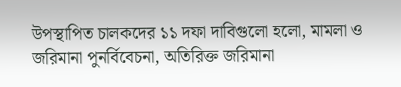উপস্থাপিত চালকদের ১১ দফা দাবিগুলো হলো, মামলা ও জরিমানা পুনর্বিবেচনা, অতিরিক্ত জরিমানা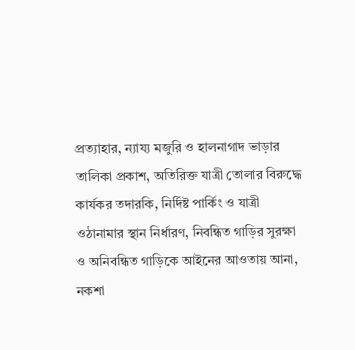প্রত্যাহার, ন্যায্য মজুরি ও হালনাগাদ ভাড়ার তালিকা প্রকাশ, অতিরিক্ত যাত্রী তোলার বিরুদ্ধে কার্যকর তদারকি, নির্দিষ্ট পার্কিং ও যাত্রী ওঠানামার স্থান নির্ধারণ, নিবন্ধিত গাড়ির সুরক্ষা ও অনিবন্ধিত গাড়িকে আইনের আওতায় আনা, নকশা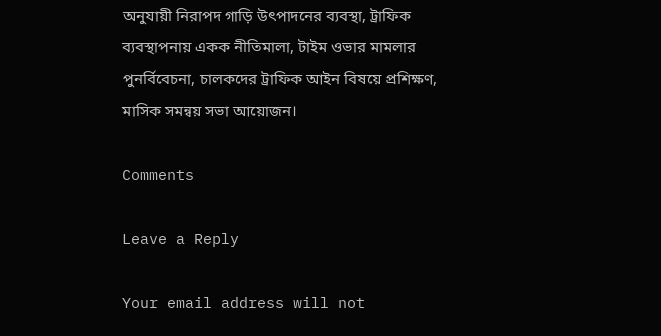অনুযায়ী নিরাপদ গাড়ি উৎপাদনের ব্যবস্থা, ট্রাফিক ব্যবস্থাপনায় একক নীতিমালা, টাইম ওভার মামলার পুনর্বিবেচনা, চালকদের ট্রাফিক আইন বিষয়ে প্রশিক্ষণ, মাসিক সমন্বয় সভা আয়োজন।

Comments

Leave a Reply

Your email address will not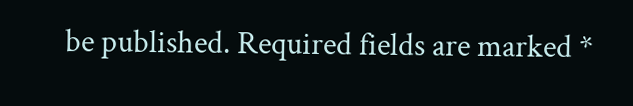be published. Required fields are marked *